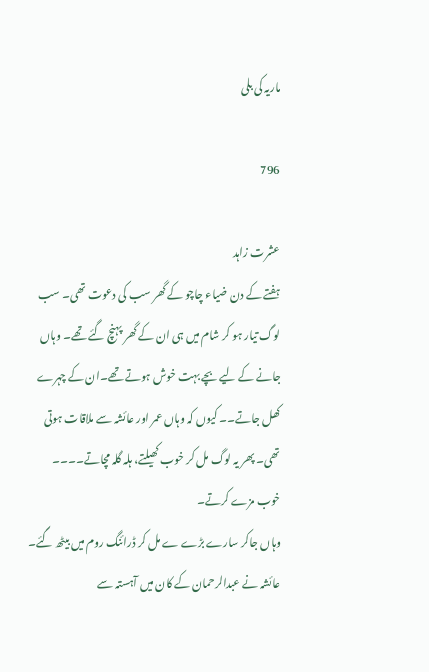ماریہ کی بلی

796

عشرت زاہد
ہفتے کے دن ضیاء چاچو کے گھر سب کی دعوت تھی۔ سب لوگ تیار ہو کر شام میں ہی ان کے گھر پہنچ گئے تھے۔ وہاں جانے کے لیے بچے بہت خوش ہوتے تھے۔ان کے چہرے کھل جاتے۔۔ کیوں کہ وہاں عمر اور عائشہ سے ملاقات ہوتی تھی۔ پھر یہ لوگ مل کر خوب کھیلتے، ہلہ گلہ مچاتے۔۔۔۔ خوب مزے کرتے۔
وہاں جاکر سارے بڑے ے مل کر ڈرائنگ روم میں بیٹھ گئے۔
عائشہ نے عبدالرحمان کے کان میں آہستہ سے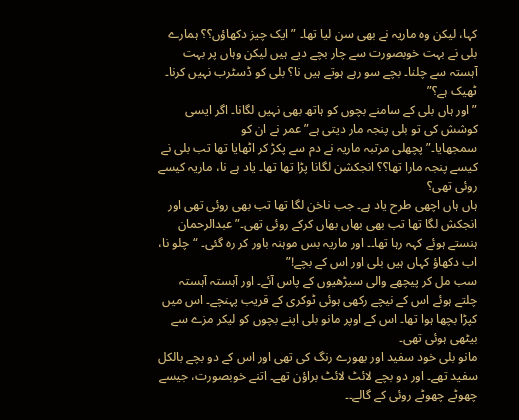کہا، لیکن وہ ماریہ نے بھی سن لیا تھا۔ ” ایک چیز دکھاؤں؟؟ ہمارے بلی نے بہت خوبصورت سے چار بچے دیے ہیں لیکن وہاں پر بہت آہستہ سے چلنا۔ بچے سو رہے ہوتے ہیں نا؟ بلی کو ڈسٹرب نہیں کرنا۔ ٹھیک ہے؟”
” اور ہاں بلی کے سامنے بچوں کو ہاتھ بھی نہیں لگانا۔ اگر ایسی کوشش کی تو بلی پنجہ مار دیتی ہے” عمر نے ان کو سمجھایا۔”پچھلی مرتبہ ماریہ نے دم سے پکڑ کر اٹھایا تھا تب بلی نے کیسے پنجہ مارا تھا؟؟ انجکشن لگانا پڑا تھا تھا۔ یاد ہے نا، ماریہ کیسے روئی تھی؟
ہاں ہاں اچھی طرح یاد ہے۔ جب ناخن لگا تھا تب بھی روئی تھی اور انجکش لگا تھا تب بھی بھاں بھاں کرکے روئی تھی۔” عبدالرحمان ہنستے ہوئے کہہ رہا تھا۔۔ اور ماریہ بس موہنہ باور کر رہ گئی۔ “چلو نا، اب دکھاؤ کہاں ہیں بلی اور اس کے بچے!”
سب مل کر پیچھے والی سیڑھیوں کے پاس آئے۔ اور آہستہ آہستہ چلتے ہوئے اس کے نیچے رکھی ہوئی ٹوکری کے قریب پہنچے۔ اس میں کپڑا بچھا ہوا تھا۔ اس کے اوپر مانو بلی اپنے بچوں کو لیکر مزے سے بیٹھی ہوئی تھی۔
مانو بلی خود سفید اور بھورے رنگ کی تھی اور اس کے دو بچے بالکل سفید تھے۔ اور دو بچے لائٹ لائٹ براؤن تھے۔ اتنے خوبصورت، جیسے چھوٹے چھوٹے روئی کے گالے۔۔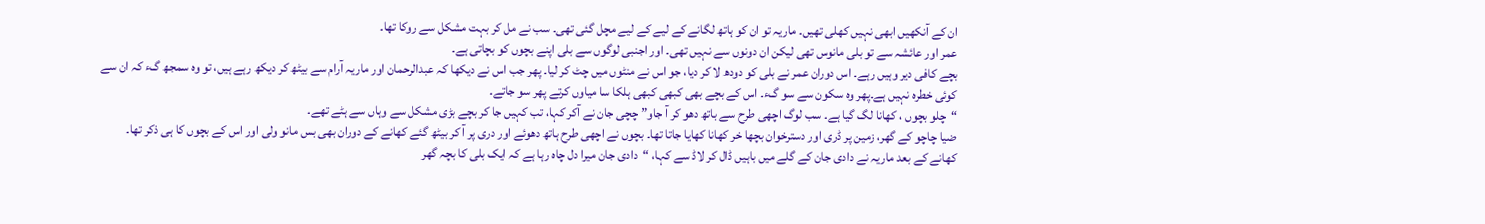ان کے آنکھیں ابھی نہیں کھلی تھیں۔ ماریہ تو ان کو ہاتھ لگانے کے لیے کے لیے مچل گئی تھی۔ سب نے مل کر بہت مشکل سے روکا تھا۔
عمر اور عائشہ سے تو بلی مانوس تھی لیکن ان دونوں سے نہیں تھی۔ اور اجنبی لوگوں سے بلی اپنے بچوں کو بچاتی ہے۔
بچے کافی دیر وہیں رہے۔ اس دوران عمر نے بلی کو دودھ لا کر دیا، جو اس نے منٹوں میں چٹ کر لیا۔ پھر جب اس نے دیکھا کہ عبدالرحمان اور ماریہ آرام سے بیٹھ کر دیکھ رہے ہیں، تو وہ سمجھ گء کہ ان سے کوئی خطرہ نہیں ہے۔پھر وہ سکون سے سو گء۔ اس کے بچے بھی کبھی کبھی ہلکا سا میاوں کرتے پھر سو جاتے۔
“چلو بچوں ، کھانا لگ گیا ہے۔ سب لوگ اچھی طرح سے باتھ دھو کر آ جاو” چچی جان نے آکر کہا، تب کہیں جا کر بچے بڑی مشکل سے وہاں سے ہٹے تھے۔
ضیا چاچو کے گھر، زمین پر ڈری اور دسترخوان بچھا خر کھانا کھایا جاتا تھا۔ بچوں نے اچھی طرح ہاتھ دھوئے اور دری پر آ کر بیٹھ گئے کھانے کے دوران بھی بس مانو ولی اور اس کے بچوں کا ہی ذکر تھا۔
کھانے کے بعد ماریہ نے دادی جان کے گلے میں باہیں ڈال کر لاڈ سے کہا، “دادی جان میرا دل چاہ رہا ہے کہ ایک بلی کا بچہ گھر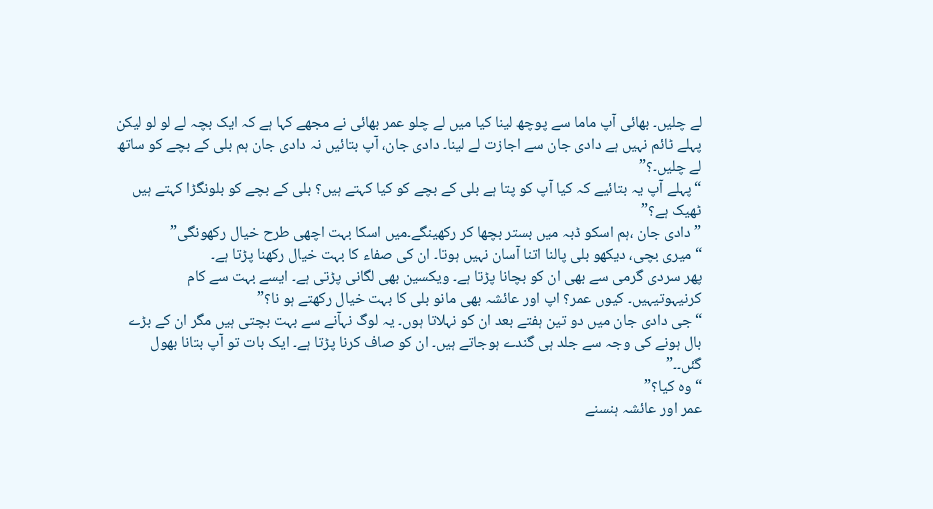لے چلیں۔ بھائی آپ ماما سے پوچھ لینا کیا میں لے چلو عمر بھائی نے مجھے کہا ہے کہ ایک بچہ لے لو لو لیکن پہلے ٹائم نہیں ہے دادی جان سے اجازت لے لینا۔ دادی جان، آپ بتائیں نہ دادی جان ہم بلی کے بچے کو ساتھ لے چلیں۔؟”
“پہلے آپ یہ بتائیے کہ کیا آپ کو پتا ہے بلی کے بچے کو کیا کہتے ہیں؟ بلی کے بچے کو بلونگڑا کہتے ہیں ٹھیک ہے؟”
” دادی جان ،ہم اسکو ڈبہ میں بستر بچھا کر رکھینگے۔میں اسکا بہت اچھی طرح خیال رکھونگی”
“میری بچی، دیکھو بلی پالنا اتنا آسان نہیں ہوتا۔ ان کی صفاء کا بہت خیال رکھنا پڑتا ہے۔
پھر سردی گرمی سے بھی ان کو بچانا پڑتا ہے۔ ویکسین بھی لگانی پڑتی ہے۔ ایسے بہت سے کام کرنیہوتیہیں۔ کیوں عمر؟ اپ اور عائشہ بھی مانو بلی کا بہت خیال رکھتے ہو نا؟”
“جی دادی جان میں دو تین ہفتے بعد ان کو نہلاتا ہوں۔ یہ لوگ نہآنے سے بہت بچتی ہیں مگر ان کے بڑے بال ہونے کی وجہ سے جلد ہی گندے ہوجاتے ہیں۔ ان کو صاف کرنا پڑتا ہے۔ ایک بات تو آپ بتانا بھول گئں۔۔”
“وہ کیا؟”
عمر اور عائشہ ہنسنے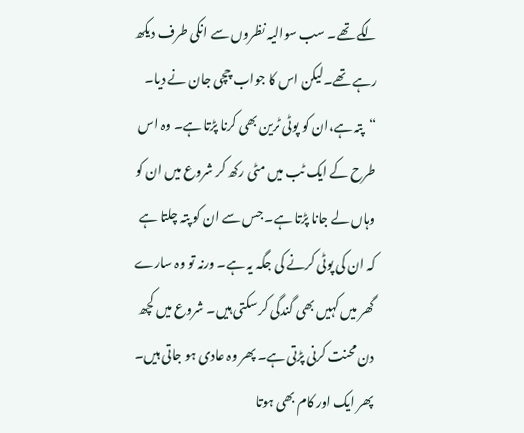لگے تھے۔ سب سوالیہ نظروں سے انکی طرف دیکھ رہے تھے۔لیکن اس کا جواب چچی جان نے دیا۔
“پتہ ہے،ان کو پوٹی ٹرین بھی کرنا پڑتا ہے۔ وہ اس طرح کے ایک ٹب میں مٹی رکھ کر شروع میں ان کو وہاں لے جانا پڑتا ہے۔ جس سے ان کو پتہ چلتا ہے کہ ان کی پوٹی کرنے کی جگہ یہ ہے۔ ورنہ تو وہ سارے گھر میں کہیں بھی گندگی کر سکتی ہیں۔ شروع میں کچھ دن محنت کرنی پڑتی ہے۔ پھر وہ عادی ہو جاتی ہیں۔
پھر ایک اور کام بھی ہوتا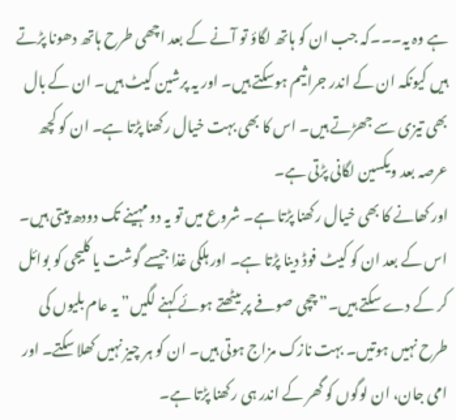ہے وہ یہ۔۔۔کہ جب ان کو ہاتھ لگاؤ تو آنے کے بعد اچھی طرح ہاتھ دھونا پڑتے ہیں کیونکہ ان کے اندر جراثیم ہوسکتے ہیں۔ اور یہ پرشین کیٹ ہیں۔ ان کے بال بھی تیزی سے جھڑتے ہیں۔ اس کا بھی بہت خیال رکھنا پڑتا ہے۔ ان کو کچھ عرصہ بعد ویکسین لگانی پڑتی ہے۔
اور کھانے کا بھی خیال رکھنا پڑتا ہے۔ شروع میں تو یہ دو مہینے تک دودھ پیتی ہیں۔ اس کے بعد ان کو کیٹ فوڈ دینا پڑتا ہے۔ اور ہلکی غذا جیسے گوشت یا کلیجی کو بوائل کر کے دے سکتے ہیں۔” چچی صوفے پر بیٹھتے ہوئے کہنے لگیں” یہ عام بلیوں کی طرح نہیں ہوتیں۔ بہت نازک مزاج ہوتی ہیں۔ ان کو ہر چیز نہیں کھلا سکتے۔ اور امی جان، ان لوگوں کو گھر کے اندر ہی رکھنا پڑتا ہے۔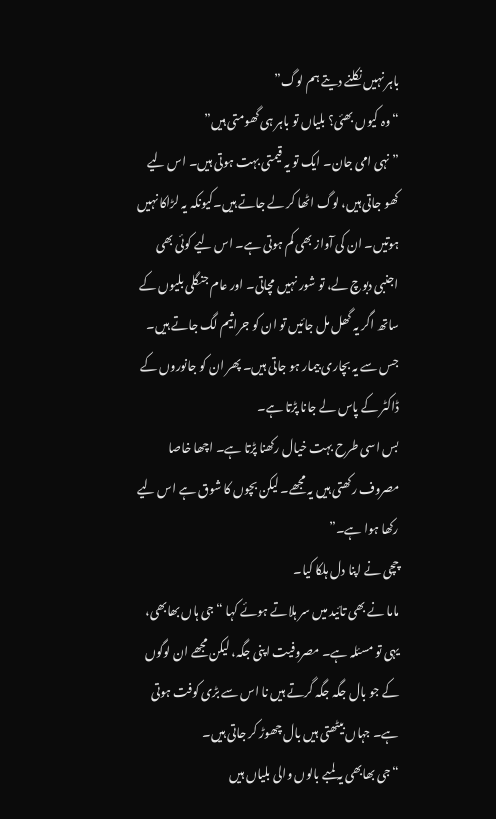باہر نہیں نکلنے دیتے ہم لوگ”
“وہ کیوں بھئی؟ بلیاں تو باہر ہی گھومتی ہیں”
” نہی امی جان۔ ایک تو یہ قیمتی بہت ہوتی ہیں۔ اس لیے کھو جاتی ہیں، لوگ اٹھا کر لے جاتے ہیں۔کیونکہ یہ لڑاکا نہیں ہوتیں۔ ان کی آواز بھی کم ہوتی ہے۔ اس لیے کوئی بھی اجنبی دبوچ لے، تو شور نہیں مچاتی۔ اور عام جنگلی بلیوں کے ساتھ اگر یہ گھل مل جائیں تو ان کو جراثیم لگ جاتے ہیں۔ جس سے یہ بچاری بیمار ہو جاتی ہیں۔ پھر ان کو جانوروں کے ڈاکٹر کے پاس لے جانا پڑتا ہے۔
بس اسی طرح بہت خیال رکھنا پڑتا ہے۔ اچھا خاصا مصروف رکھتی ہیں یہ مجھے۔ لیکن بچوں کا شوق ہے اس لیے رکھا ہوا ہے۔”
چچی نے اپنا دل ہلکا کیا۔
ماما نے بھی تائید میں سر ہلاتے ہوئے کہا “جی ہاں بھابھی، یہی تو مسئلہ ہے۔ مصروفیت اپنی جگہ، لیکن مجھے ان لوگوں کے جو بال جگہ جگہ گرتے ہیں نا اس سے بڑی کوفت ہوتی ہے۔ جہاں بیٹھتی ہیں بال چھوڑ کر جاتی ہیں۔
“جی بھابھی یہ لمبے بالوں والی بلیاں ہیں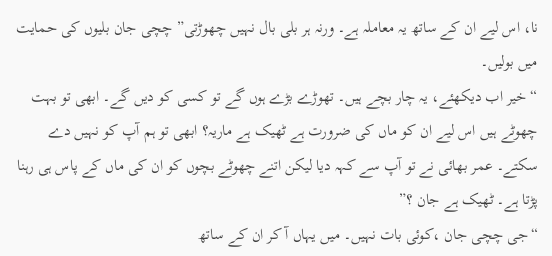نا، اس لیے ان کے ساتھ یہ معاملہ ہے۔ ورنہ ہر بلی بال نہیں چھوڑتی” چچی جان بلیوں کی حمایت میں بولیں۔
“خیر اب دیکھئے، یہ چار بچے ہیں۔ تھوڑے بڑے ہوں گے تو کسی کو دیں گے۔ ابھی تو بہت چھوٹے ہیں اس لیے ان کو ماں کی ضرورت ہے ٹھیک ہے ماریہ؟ ابھی تو ہم آپ کو نہیں دے سکتے۔ عمر بھائی نے تو آپ سے کہہ دیا لیکن اتنے چھوٹے بچوں کو ان کی ماں کے پاس ہی رہنا پڑتا ہے۔ ٹھیک ہے جان ؟”
“جی چچی جان ،کوئی بات نہیں۔ میں یہاں آ کر ان کے ساتھ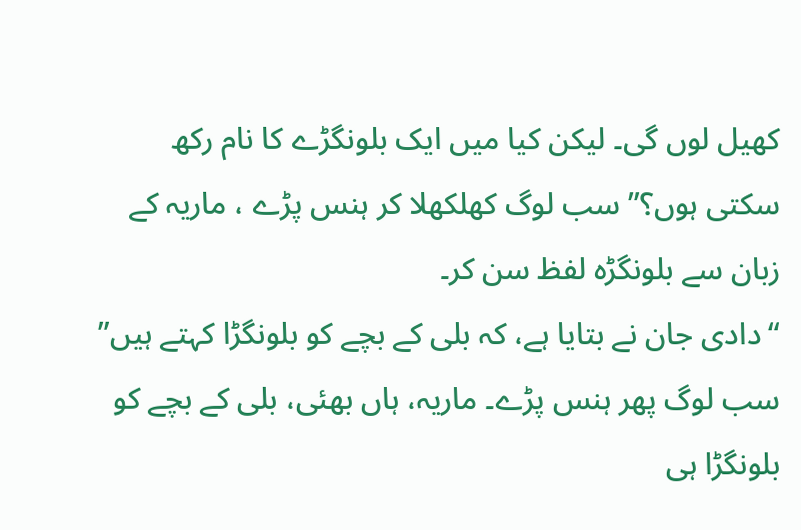کھیل لوں گی۔ لیکن کیا میں ایک بلونگڑے کا نام رکھ سکتی ہوں؟” سب لوگ کھلکھلا کر ہنس پڑے ، ماریہ کے زبان سے بلونگڑہ لفظ سن کر۔
“دادی جان نے بتایا ہے، کہ بلی کے بچے کو بلونگڑا کہتے ہیں” سب لوگ پھر ہنس پڑے۔ ماریہ، ہاں بھئی، بلی کے بچے کو بلونگڑا ہی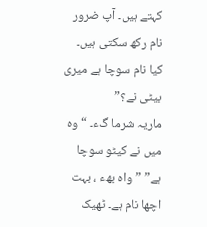کہتے ہیں۔ آپ ضرور نام رکھ سکتی ہیں۔ کیا نام سوچا ہے میری بیٹی نے؟”
ماریہ شرما گء۔ “وہ میں نے کیٹو سوچا ہے” ” واہ بھء ، بہت اچھا نام ہے۔ ٹھیک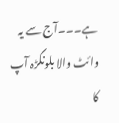ہے۔۔۔آج سے یہ وائٹ والا بلونگڑہ آپ کا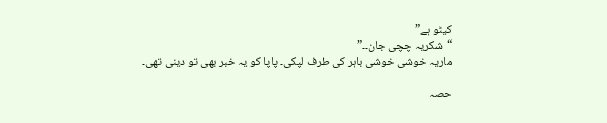کیٹو ہے”
“شکریہ چچی جان۔۔”
ماریہ خوشی خوشی باہر کی طرف لپکی۔ پاپا کو یہ خبر بھی تو دینی تھی۔

حصہ